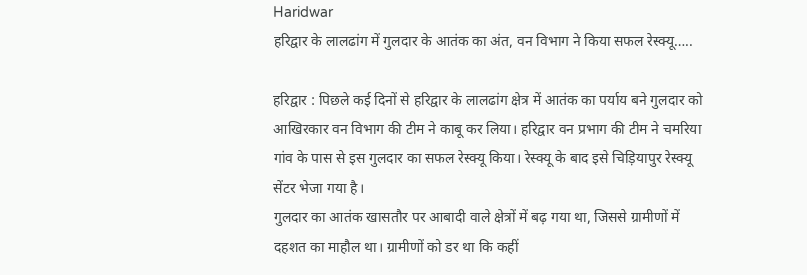Haridwar
हरिद्वार के लालढांग में गुलदार के आतंक का अंत, वन विभाग ने किया सफल रेस्क्यू…..

हरिद्वार : पिछले कई दिनों से हरिद्वार के लालढांग क्षेत्र में आतंक का पर्याय बने गुलदार को आखिरकार वन विभाग की टीम ने काबू कर लिया। हरिद्वार वन प्रभाग की टीम ने चमरिया गांव के पास से इस गुलदार का सफल रेस्क्यू किया। रेस्क्यू के बाद इसे चिड़ियापुर रेस्क्यू सेंटर भेजा गया है।
गुलदार का आतंक खासतौर पर आबादी वाले क्षेत्रों में बढ़ गया था, जिससे ग्रामीणों में दहशत का माहौल था। ग्रामीणों को डर था कि कहीं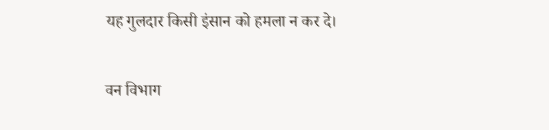यह गुलदार किसी इंसान को हमला न कर दे।

वन विभाग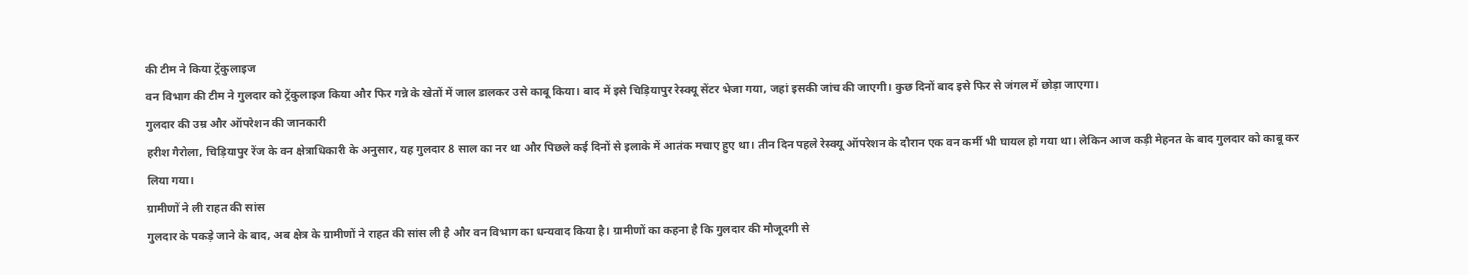की टीम ने किया ट्रेंकुलाइज
वन विभाग की टीम ने गुलदार को ट्रेंकुलाइज किया और फिर गन्ने के खेतों में जाल डालकर उसे काबू किया। बाद में इसे चिड़ियापुर रेस्क्यू सेंटर भेजा गया, जहां इसकी जांच की जाएगी। कुछ दिनों बाद इसे फिर से जंगल में छोड़ा जाएगा।
गुलदार की उम्र और ऑपरेशन की जानकारी
हरीश गैरोला, चिड़ियापुर रेंज के वन क्षेत्राधिकारी के अनुसार, यह गुलदार 8 साल का नर था और पिछले कई दिनों से इलाके में आतंक मचाए हुए था। तीन दिन पहले रेस्क्यू ऑपरेशन के दौरान एक वन कर्मी भी घायल हो गया था। लेकिन आज कड़ी मेहनत के बाद गुलदार को काबू कर लिया गया।
ग्रामीणों ने ली राहत की सांस
गुलदार के पकड़े जाने के बाद, अब क्षेत्र के ग्रामीणों ने राहत की सांस ली है और वन विभाग का धन्यवाद किया है। ग्रामीणों का कहना है कि गुलदार की मौजूदगी से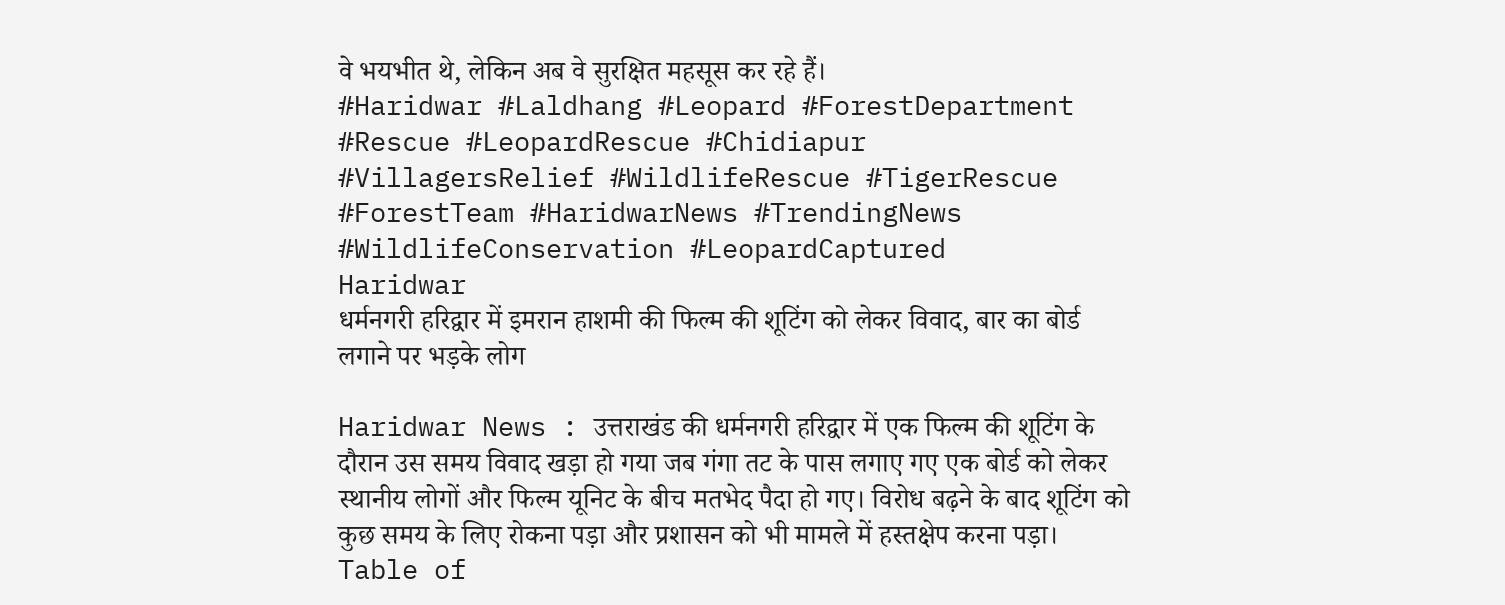वे भयभीत थे, लेकिन अब वे सुरक्षित महसूस कर रहे हैं।
#Haridwar #Laldhang #Leopard #ForestDepartment #Rescue #LeopardRescue #Chidiapur #VillagersRelief #WildlifeRescue #TigerRescue #ForestTeam #HaridwarNews #TrendingNews #WildlifeConservation #LeopardCaptured
Haridwar
धर्मनगरी हरिद्वार में इमरान हाशमी की फिल्म की शूटिंग को लेकर विवाद, बार का बोर्ड लगाने पर भड़के लोग

Haridwar News : उत्तराखंड की धर्मनगरी हरिद्वार में एक फिल्म की शूटिंग के दौरान उस समय विवाद खड़ा हो गया जब गंगा तट के पास लगाए गए एक बोर्ड को लेकर स्थानीय लोगों और फिल्म यूनिट के बीच मतभेद पैदा हो गए। विरोध बढ़ने के बाद शूटिंग को कुछ समय के लिए रोकना पड़ा और प्रशासन को भी मामले में हस्तक्षेप करना पड़ा।
Table of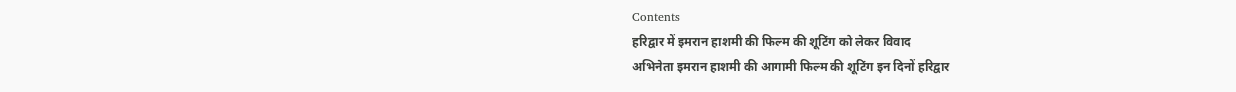Contents
हरिद्वार में इमरान हाशमी की फिल्म की शूटिंग को लेकर विवाद
अभिनेता इमरान हाशमी की आगामी फिल्म की शूटिंग इन दिनों हरिद्वार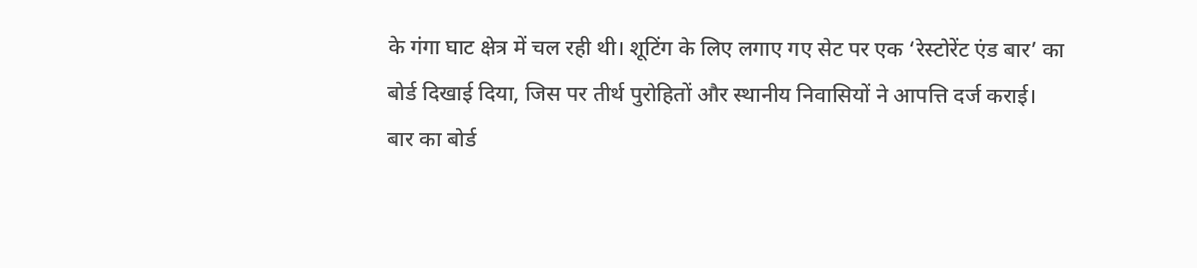के गंगा घाट क्षेत्र में चल रही थी। शूटिंग के लिए लगाए गए सेट पर एक ‘रेस्टोरेंट एंड बार’ का बोर्ड दिखाई दिया, जिस पर तीर्थ पुरोहितों और स्थानीय निवासियों ने आपत्ति दर्ज कराई।
बार का बोर्ड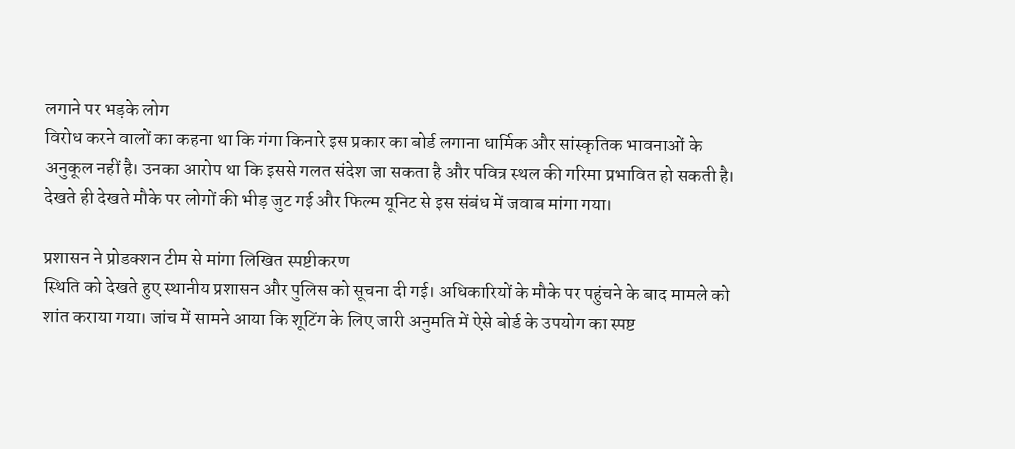लगाने पर भड़के लोग
विरोध करने वालों का कहना था कि गंगा किनारे इस प्रकार का बोर्ड लगाना धार्मिक और सांस्कृतिक भावनाओं के अनुकूल नहीं है। उनका आरोप था कि इससे गलत संदेश जा सकता है और पवित्र स्थल की गरिमा प्रभावित हो सकती है। देखते ही देखते मौके पर लोगों की भीड़ जुट गई और फिल्म यूनिट से इस संबंध में जवाब मांगा गया।

प्रशासन ने प्रोडक्शन टीम से मांगा लिखित स्पष्टीकरण
स्थिति को देखते हुए स्थानीय प्रशासन और पुलिस को सूचना दी गई। अधिकारियों के मौके पर पहुंचने के बाद मामले को शांत कराया गया। जांच में सामने आया कि शूटिंग के लिए जारी अनुमति में ऐसे बोर्ड के उपयोग का स्पष्ट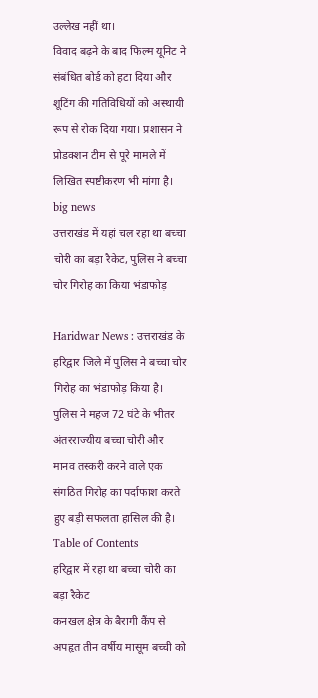उल्लेख नहीं था।
विवाद बढ़ने के बाद फिल्म यूनिट ने संबंधित बोर्ड को हटा दिया और शूटिंग की गतिविधियों को अस्थायी रूप से रोक दिया गया। प्रशासन ने प्रोडक्शन टीम से पूरे मामले में लिखित स्पष्टीकरण भी मांगा है।
big news
उत्तराखंड में यहां चल रहा था बच्चा चोरी का बड़ा रैकेट, पुलिस ने बच्चा चोर गिरोह का किया भंडाफोड़

Haridwar News : उत्तराखंड के हरिद्वार जिले में पुलिस ने बच्चा चोर गिरोह का भंडाफोड़ किया है। पुलिस ने महज 72 घंटे के भीतर अंतरराज्यीय बच्चा चोरी और मानव तस्करी करने वाले एक संगठित गिरोह का पर्दाफाश करते हुए बड़ी सफलता हासिल की है।
Table of Contents
हरिद्वार में रहा था बच्चा चोरी का बड़ा रैकेट
कनखल क्षेत्र के बैरागी कैंप से अपहृत तीन वर्षीय मासूम बच्ची को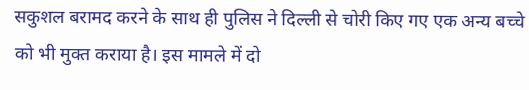सकुशल बरामद करने के साथ ही पुलिस ने दिल्ली से चोरी किए गए एक अन्य बच्चे को भी मुक्त कराया है। इस मामले में दो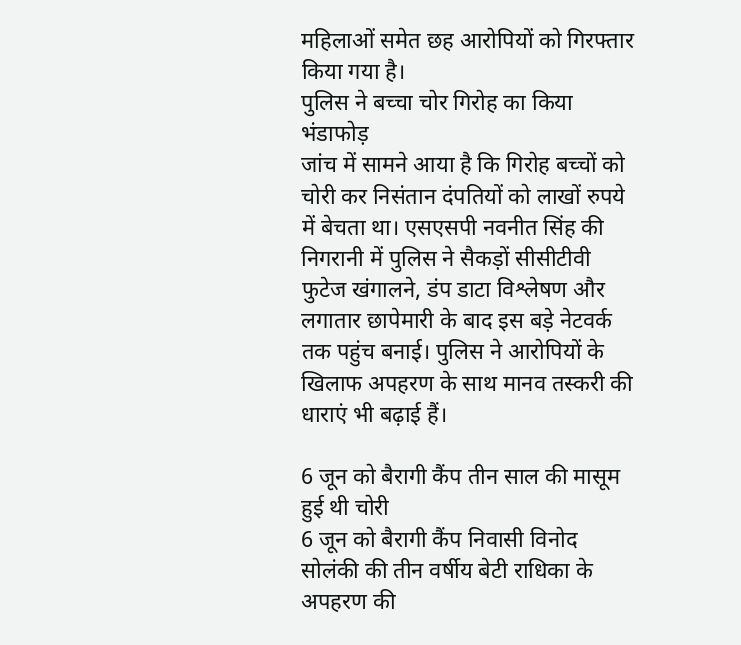महिलाओं समेत छह आरोपियों को गिरफ्तार किया गया है।
पुलिस ने बच्चा चोर गिरोह का किया भंडाफोड़
जांच में सामने आया है कि गिरोह बच्चों को चोरी कर निसंतान दंपतियों को लाखों रुपये में बेचता था। एसएसपी नवनीत सिंह की निगरानी में पुलिस ने सैकड़ों सीसीटीवी फुटेज खंगालने, डंप डाटा विश्लेषण और लगातार छापेमारी के बाद इस बड़े नेटवर्क तक पहुंच बनाई। पुलिस ने आरोपियों के खिलाफ अपहरण के साथ मानव तस्करी की धाराएं भी बढ़ाई हैं।

6 जून को बैरागी कैंप तीन साल की मासूम हुई थी चोरी
6 जून को बैरागी कैंप निवासी विनोद सोलंकी की तीन वर्षीय बेटी राधिका के अपहरण की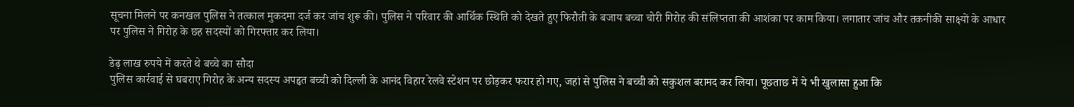सूचना मिलने पर कनखल पुलिस ने तत्काल मुकदमा दर्ज कर जांच शुरू की। पुलिस ने परिवार की आर्थिक स्थिति को देखते हुए फिरौती के बजाय बच्चा चोरी गिरोह की संलिप्तता की आशंका पर काम किया। लगातार जांच और तकनीकी साक्ष्यों के आधार पर पुलिस ने गिरोह के छह सदस्यों को गिरफ्तार कर लिया।

डेढ़ लाख रुपये में करते थे बच्चे का सौदा
पुलिस कार्रवाई से घबराए गिरोह के अन्य सदस्य अपहृत बच्ची को दिल्ली के आनंद विहार रेलवे स्टेशन पर छोड़कर फरार हो गए, जहां से पुलिस ने बच्ची को सकुशल बरामद कर लिया। पूछताछ में ये भी खुलासा हुआ कि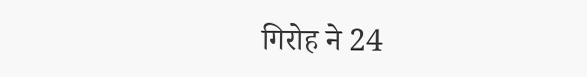गिरोह ने 24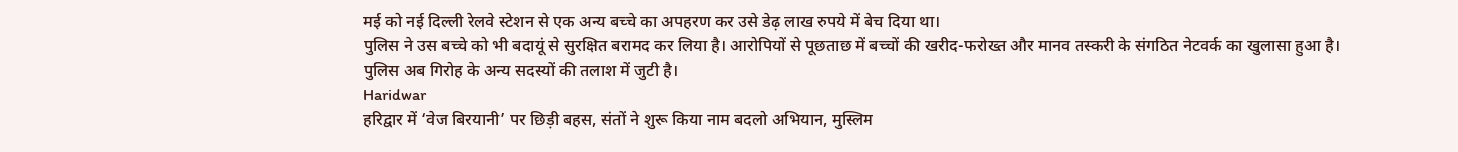मई को नई दिल्ली रेलवे स्टेशन से एक अन्य बच्चे का अपहरण कर उसे डेढ़ लाख रुपये में बेच दिया था।
पुलिस ने उस बच्चे को भी बदायूं से सुरक्षित बरामद कर लिया है। आरोपियों से पूछताछ में बच्चों की खरीद-फरोख्त और मानव तस्करी के संगठित नेटवर्क का खुलासा हुआ है। पुलिस अब गिरोह के अन्य सदस्यों की तलाश में जुटी है।
Haridwar
हरिद्वार में ‘वेज बिरयानी’ पर छिड़ी बहस, संतों ने शुरू किया नाम बदलो अभियान, मुस्लिम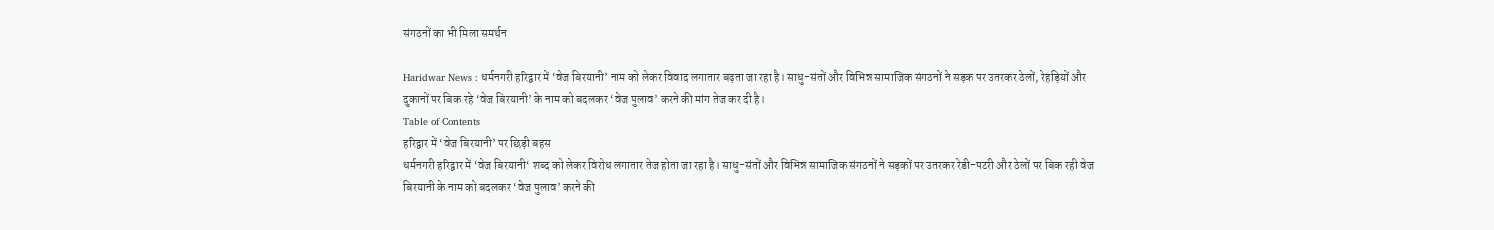संगठनों का भी मिला समर्थन

Haridwar News : धर्मनगरी हरिद्वार में ‘वेज बिरयानी’ नाम को लेकर विवाद लगातार बढ़ता जा रहा है। साधु-संतों और विभिन्न सामाजिक संगठनों ने सड़क पर उतरकर ठेलों, रेहड़ियों और दुकानों पर बिक रहे ‘वेज बिरयानी’ के नाम को बदलकर ‘वेज पुलाव’ करने की मांग तेज कर दी है।
Table of Contents
हरिद्वार में ‘वेज बिरयानी’ पर छिड़ी बहस
धर्मनगरी हरिद्वार में ‘वेज बिरयानी‘ शब्द को लेकर विरोध लगातार तेज होता जा रहा है। साधु-संतों और विभिन्न सामाजिक संगठनों ने सड़कों पर उतरकर रेडी-पटरी और ठेलों पर बिक रही वेज बिरयानी के नाम को बदलकर ‘वेज पुलाव’ करने की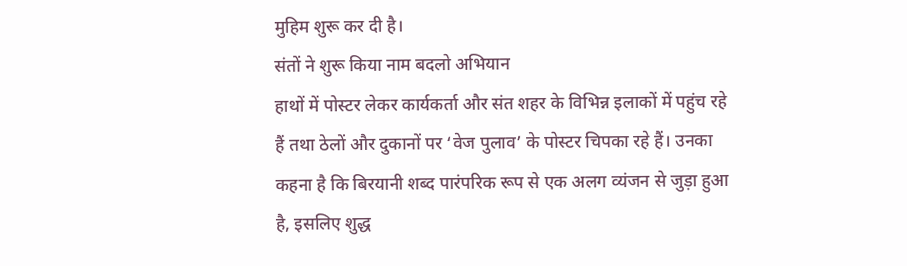मुहिम शुरू कर दी है।
संतों ने शुरू किया नाम बदलो अभियान
हाथों में पोस्टर लेकर कार्यकर्ता और संत शहर के विभिन्न इलाकों में पहुंच रहे हैं तथा ठेलों और दुकानों पर ‘वेज पुलाव’ के पोस्टर चिपका रहे हैं। उनका कहना है कि बिरयानी शब्द पारंपरिक रूप से एक अलग व्यंजन से जुड़ा हुआ है, इसलिए शुद्ध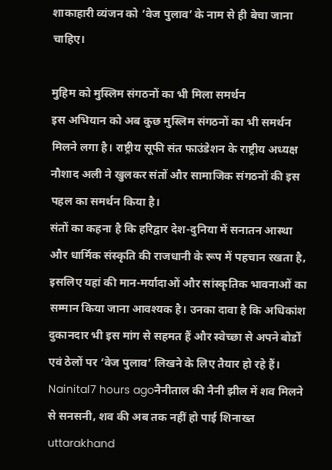शाकाहारी व्यंजन को ‘वेज पुलाव’ के नाम से ही बेचा जाना चाहिए।

मुहिम को मुस्लिम संगठनों का भी मिला समर्थन
इस अभियान को अब कुछ मुस्लिम संगठनों का भी समर्थन मिलने लगा है। राष्ट्रीय सूफी संत फाउंडेशन के राष्ट्रीय अध्यक्ष नौशाद अली ने खुलकर संतों और सामाजिक संगठनों की इस पहल का समर्थन किया है।
संतों का कहना है कि हरिद्वार देश-दुनिया में सनातन आस्था और धार्मिक संस्कृति की राजधानी के रूप में पहचान रखता है, इसलिए यहां की मान-मर्यादाओं और सांस्कृतिक भावनाओं का सम्मान किया जाना आवश्यक है। उनका दावा है कि अधिकांश दुकानदार भी इस मांग से सहमत हैं और स्वेच्छा से अपने बोर्डों एवं ठेलों पर ‘वेज पुलाव’ लिखने के लिए तैयार हो रहे हैं।
Nainital7 hours agoनैनीताल की नैनी झील में शव मिलने से सनसनी, शव की अब तक नहीं हो पाई शिनाख्त
uttarakhand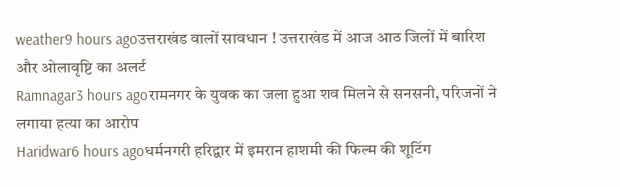weather9 hours agoउत्तराखंड वालों सावधान ! उत्तराखंड में आज आठ जिलों में बारिश और ओलावृष्टि का अलर्ट
Ramnagar3 hours agoरामनगर के युवक का जला हुआ शव मिलने से सनसनी, परिजनों ने लगाया हत्या का आरोप
Haridwar6 hours agoधर्मनगरी हरिद्वार में इमरान हाशमी की फिल्म की शूटिंग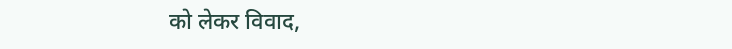को लेकर विवाद,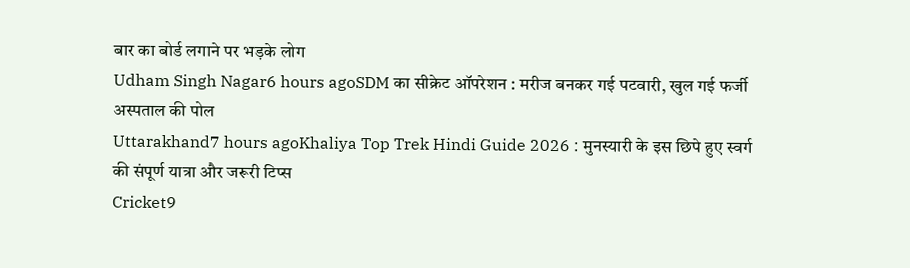बार का बोर्ड लगाने पर भड़के लोग
Udham Singh Nagar6 hours agoSDM का सीक्रेट ऑपरेशन : मरीज बनकर गई पटवारी, खुल गई फर्जी अस्पताल की पोल
Uttarakhand7 hours agoKhaliya Top Trek Hindi Guide 2026 : मुनस्यारी के इस छिपे हुए स्वर्ग की संपूर्ण यात्रा और जरूरी टिप्स
Cricket9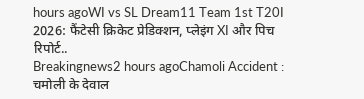hours agoWI vs SL Dream11 Team 1st T20I 2026: फैंटेसी क्रिकेट प्रेडिक्शन, प्लेइंग XI और पिच रिपोर्ट..
Breakingnews2 hours agoChamoli Accident : चमोली के देवाल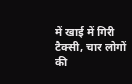में खाई में गिरी टैक्सी, चार लोगों की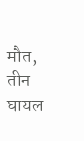मौत, तीन घायल